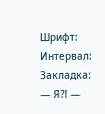Шрифт:
Интервал:
Закладка:
— Я⁈ —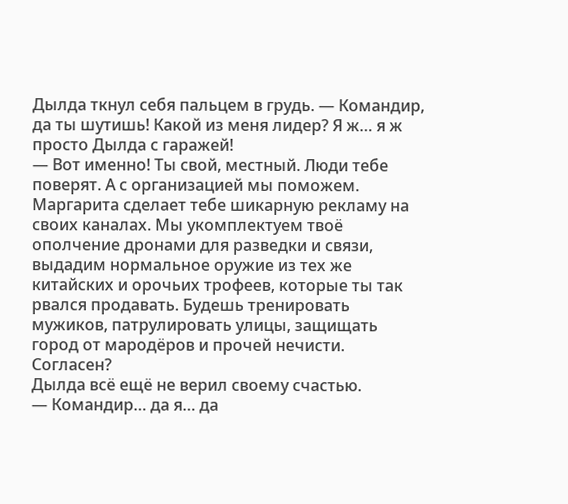Дылда ткнул себя пальцем в грудь. — Командир, да ты шутишь! Какой из меня лидер? Я ж… я ж просто Дылда с гаражей!
— Вот именно! Ты свой, местный. Люди тебе поверят. А с организацией мы поможем. Маргарита сделает тебе шикарную рекламу на своих каналах. Мы укомплектуем твоё ополчение дронами для разведки и связи, выдадим нормальное оружие из тех же китайских и орочьих трофеев, которые ты так рвался продавать. Будешь тренировать мужиков, патрулировать улицы, защищать город от мародёров и прочей нечисти. Согласен?
Дылда всё ещё не верил своему счастью.
— Командир… да я… да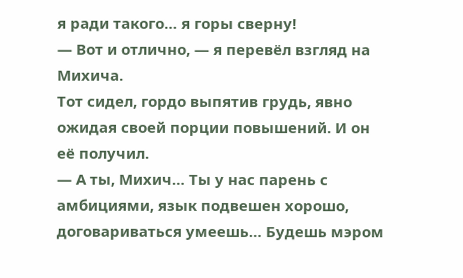я ради такого… я горы сверну!
— Вот и отлично, — я перевёл взгляд на Михича.
Тот сидел, гордо выпятив грудь, явно ожидая своей порции повышений. И он её получил.
— А ты, Михич… Ты у нас парень с амбициями, язык подвешен хорошо, договариваться умеешь… Будешь мэром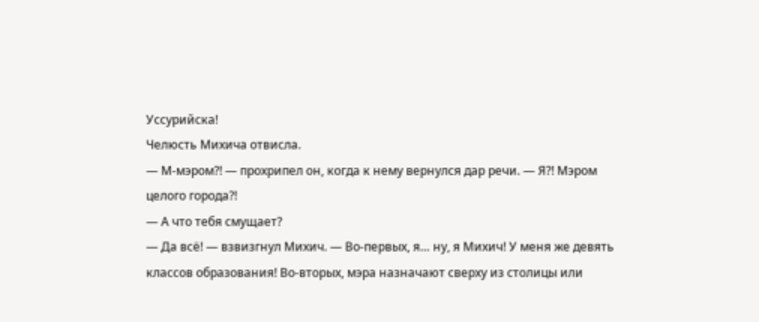Уссурийска!
Челюсть Михича отвисла.
— М-мэром⁈ — прохрипел он, когда к нему вернулся дар речи. — Я⁈ Мэром целого города⁈
— А что тебя смущает?
— Да всё! — взвизгнул Михич. — Во-первых, я… ну, я Михич! У меня же девять классов образования! Во-вторых, мэра назначают сверху из столицы или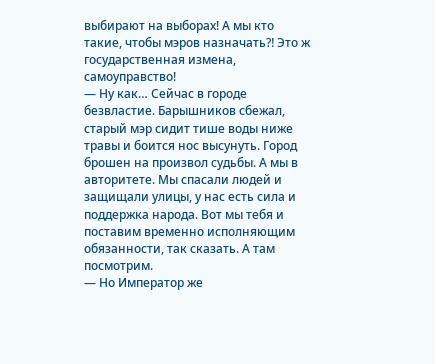выбирают на выборах! А мы кто такие, чтобы мэров назначать⁈ Это ж государственная измена, самоуправство!
— Ну как… Сейчас в городе безвластие. Барышников сбежал, старый мэр сидит тише воды ниже травы и боится нос высунуть. Город брошен на произвол судьбы. А мы в авторитете. Мы спасали людей и защищали улицы, у нас есть сила и поддержка народа. Вот мы тебя и поставим временно исполняющим обязанности, так сказать. А там посмотрим.
— Но Император же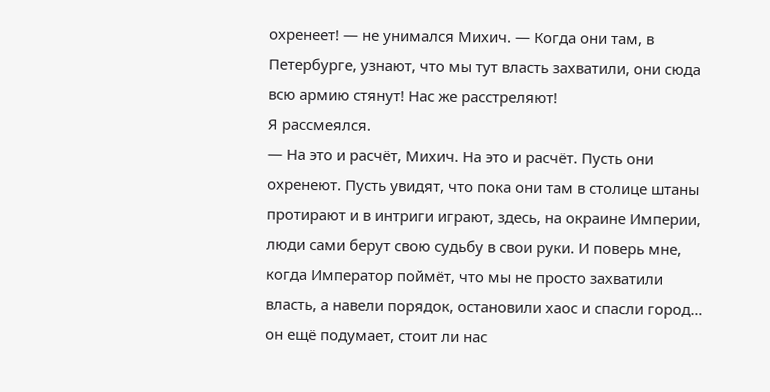охренеет! — не унимался Михич. — Когда они там, в Петербурге, узнают, что мы тут власть захватили, они сюда всю армию стянут! Нас же расстреляют!
Я рассмеялся.
— На это и расчёт, Михич. На это и расчёт. Пусть они охренеют. Пусть увидят, что пока они там в столице штаны протирают и в интриги играют, здесь, на окраине Империи, люди сами берут свою судьбу в свои руки. И поверь мне, когда Император поймёт, что мы не просто захватили власть, а навели порядок, остановили хаос и спасли город… он ещё подумает, стоит ли нас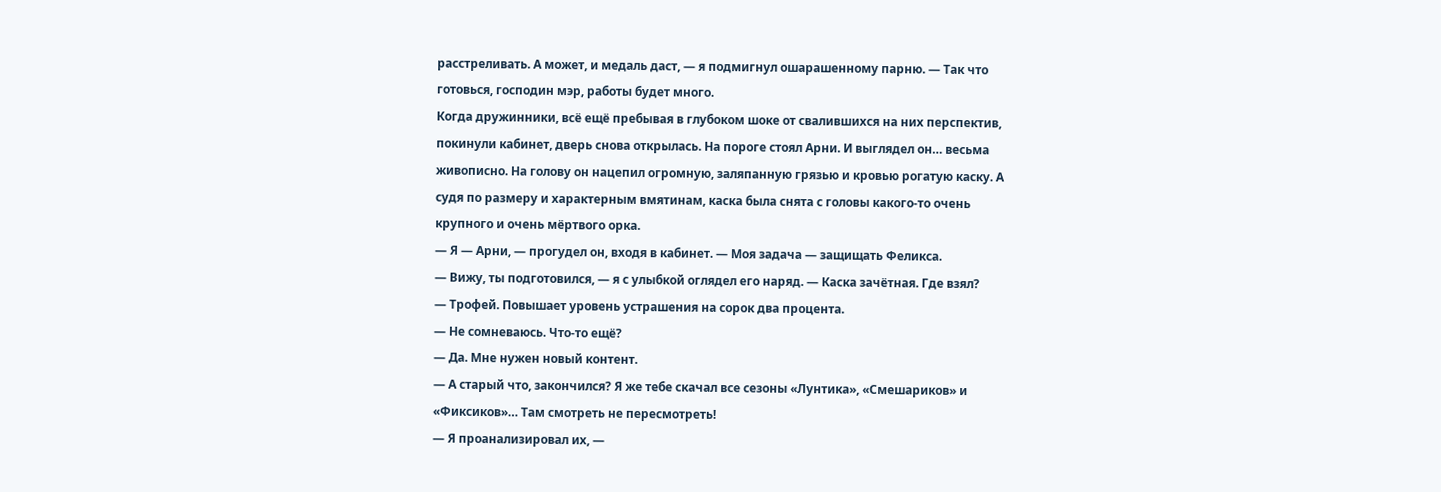расстреливать. А может, и медаль даст, — я подмигнул ошарашенному парню. — Так что готовься, господин мэр, работы будет много.
Когда дружинники, всё ещё пребывая в глубоком шоке от свалившихся на них перспектив, покинули кабинет, дверь снова открылась. На пороге стоял Арни. И выглядел он… весьма живописно. На голову он нацепил огромную, заляпанную грязью и кровью рогатую каску. А судя по размеру и характерным вмятинам, каска была снята с головы какого-то очень крупного и очень мёртвого орка.
— Я — Арни, — прогудел он, входя в кабинет. — Моя задача — защищать Феликса.
— Вижу, ты подготовился, — я с улыбкой оглядел его наряд. — Каска зачётная. Где взял?
— Трофей. Повышает уровень устрашения на сорок два процента.
— Не сомневаюсь. Что-то ещё?
— Да. Мне нужен новый контент.
— А старый что, закончился? Я же тебе скачал все сезоны «Лунтика», «Смешариков» и «Фиксиков»… Там смотреть не пересмотреть!
— Я проанализировал их, —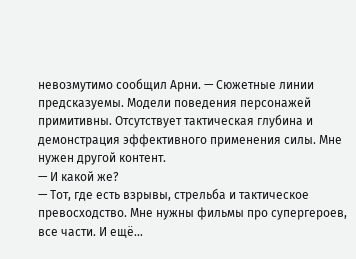невозмутимо сообщил Арни. — Сюжетные линии предсказуемы. Модели поведения персонажей примитивны. Отсутствует тактическая глубина и демонстрация эффективного применения силы. Мне нужен другой контент.
— И какой же?
— Тот, где есть взрывы, стрельба и тактическое превосходство. Мне нужны фильмы про супергероев, все части. И ещё…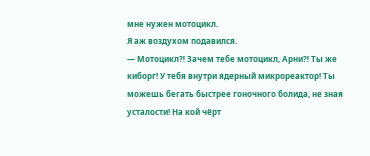мне нужен мотоцикл.
Я аж воздухом подавился.
— Мотоцикл⁈ Зачем тебе мотоцикл, Арни⁈ Ты же киборг! У тебя внутри ядерный микрореактор! Ты можешь бегать быстрее гоночного болида, не зная усталости! На кой чёрт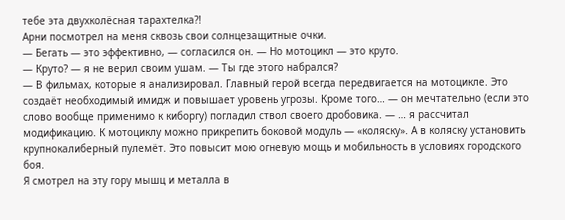тебе эта двухколёсная тарахтелка⁈
Арни посмотрел на меня сквозь свои солнцезащитные очки.
— Бегать — это эффективно, — согласился он. — Но мотоцикл — это круто.
— Круто? — я не верил своим ушам. — Ты где этого набрался?
— В фильмах, которые я анализировал. Главный герой всегда передвигается на мотоцикле. Это создаёт необходимый имидж и повышает уровень угрозы. Кроме того… — он мечтательно (если это слово вообще применимо к киборгу) погладил ствол своего дробовика. — … я рассчитал модификацию. К мотоциклу можно прикрепить боковой модуль — «коляску». А в коляску установить крупнокалиберный пулемёт. Это повысит мою огневую мощь и мобильность в условиях городского боя.
Я смотрел на эту гору мышц и металла в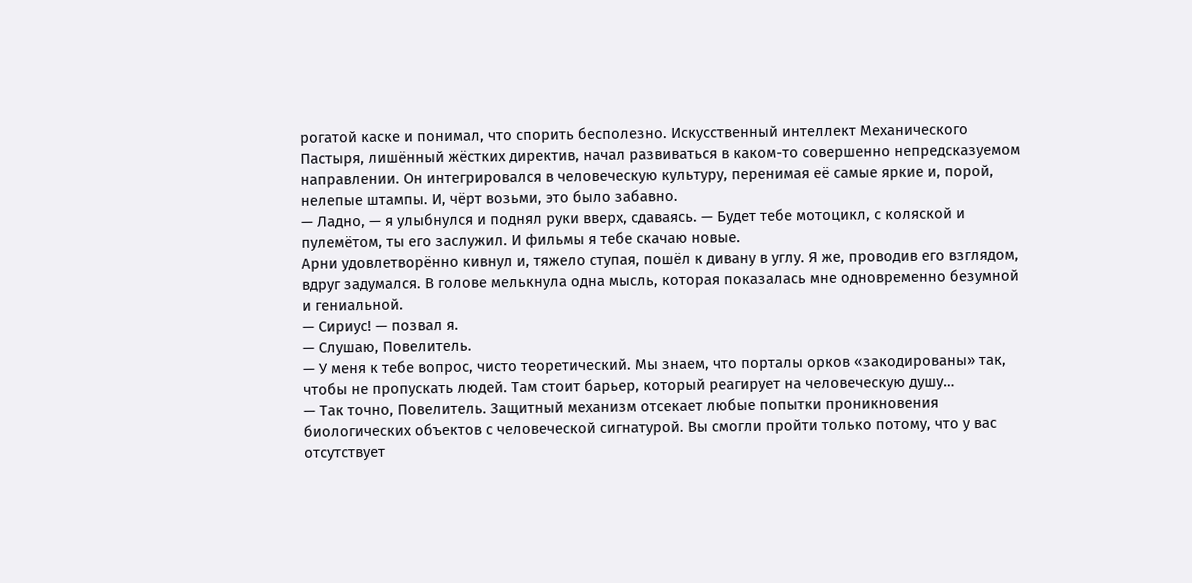рогатой каске и понимал, что спорить бесполезно. Искусственный интеллект Механического Пастыря, лишённый жёстких директив, начал развиваться в каком-то совершенно непредсказуемом направлении. Он интегрировался в человеческую культуру, перенимая её самые яркие и, порой, нелепые штампы. И, чёрт возьми, это было забавно.
— Ладно, — я улыбнулся и поднял руки вверх, сдаваясь. — Будет тебе мотоцикл, с коляской и пулемётом, ты его заслужил. И фильмы я тебе скачаю новые.
Арни удовлетворённо кивнул и, тяжело ступая, пошёл к дивану в углу. Я же, проводив его взглядом, вдруг задумался. В голове мелькнула одна мысль, которая показалась мне одновременно безумной и гениальной.
— Сириус! — позвал я.
— Слушаю, Повелитель.
— У меня к тебе вопрос, чисто теоретический. Мы знаем, что порталы орков «закодированы» так, чтобы не пропускать людей. Там стоит барьер, который реагирует на человеческую душу…
— Так точно, Повелитель. Защитный механизм отсекает любые попытки проникновения биологических объектов с человеческой сигнатурой. Вы смогли пройти только потому, что у вас отсутствует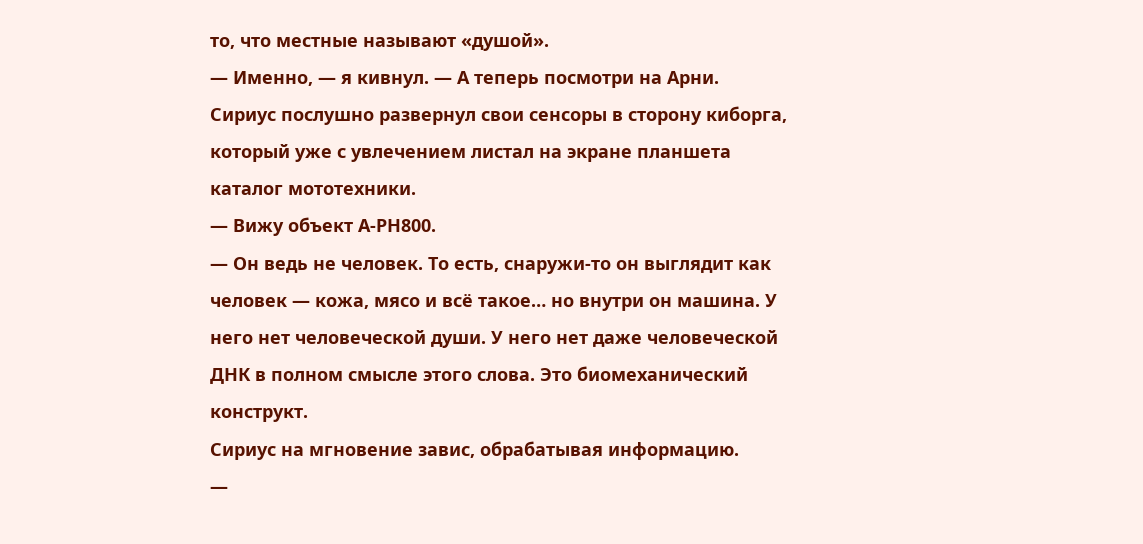то, что местные называют «душой».
— Именно, — я кивнул. — А теперь посмотри на Арни.
Сириус послушно развернул свои сенсоры в сторону киборга, который уже с увлечением листал на экране планшета каталог мототехники.
— Вижу объект А-РН800.
— Он ведь не человек. То есть, снаружи-то он выглядит как человек — кожа, мясо и всё такое… но внутри он машина. У него нет человеческой души. У него нет даже человеческой ДНК в полном смысле этого слова. Это биомеханический конструкт.
Сириус на мгновение завис, обрабатывая информацию.
—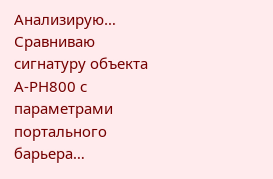Анализирую… Сравниваю сигнатуру объекта А-РН800 с параметрами портального барьера…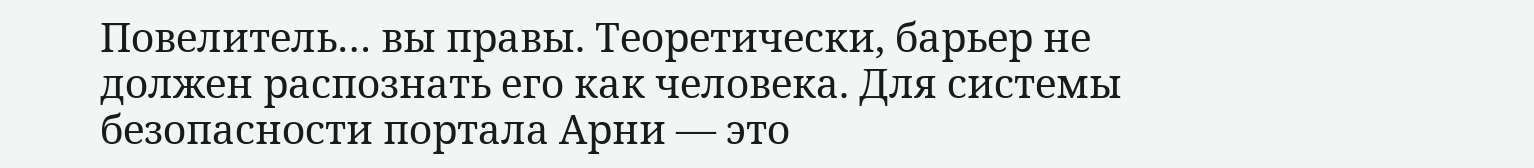Повелитель… вы правы. Теоретически, барьер не должен распознать его как человека. Для системы безопасности портала Арни — это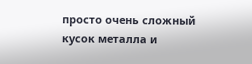просто очень сложный кусок металла и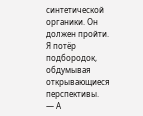синтетической органики. Он должен пройти.
Я потёр подбородок, обдумывая открывающиеся перспективы.
— А